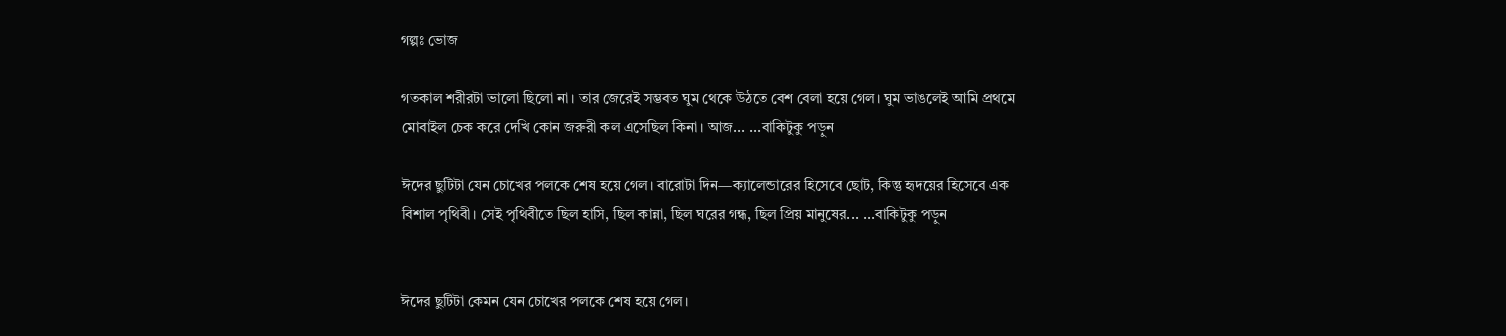গল্পঃ ভোজ

গতকাল শরীরটা ভালো ছিলো না। তার জেরেই সম্ভবত ঘুম থেকে উঠতে বেশ বেলা হয়ে গেল। ঘুম ভাঙলেই আমি প্রথমে মোবাইল চেক করে দেখি কোন জরুরী কল এসেছিল কিনা। আজ... ...বাকিটুকু পড়ুন

ঈদের ছুটিটা যেন চোখের পলকে শেষ হয়ে গেল। বারোটা দিন—ক্যালেন্ডারের হিসেবে ছোট, কিন্তু হৃদয়ের হিসেবে এক বিশাল পৃথিবী। সেই পৃথিবীতে ছিল হাসি, ছিল কান্না, ছিল ঘরের গন্ধ, ছিল প্রিয় মানুষের... ...বাকিটুকু পড়ুন


ঈদের ছুটিটা কেমন যেন চোখের পলকে শেষ হয়ে গেল।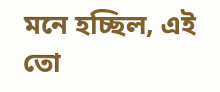মনে হচ্ছিল, এই তো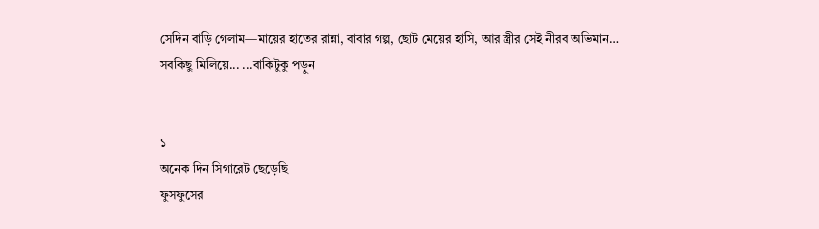সেদিন বাড়ি গেলাম—মায়ের হাতের রান্না, বাবার গল্প, ছোট মেয়ের হাসি, আর স্ত্রীর সেই নীরব অভিমান… সবকিছু মিলিয়ে... ...বাকিটুকু পড়ুন


১
অনেক দিন সিগারেট ছেড়েছি
ফুসফুসের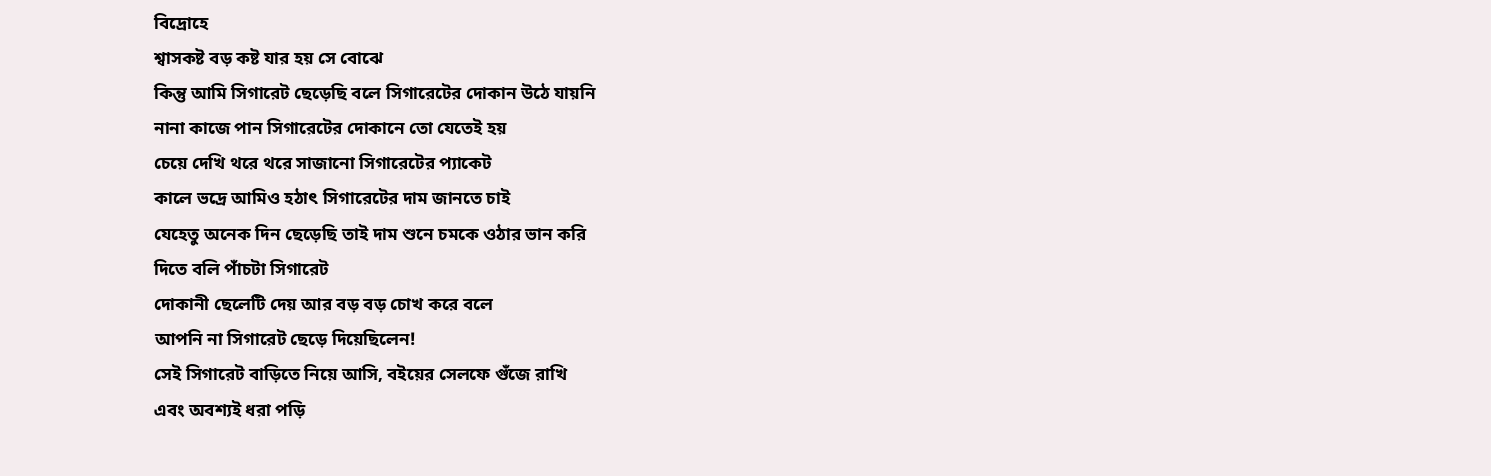বিদ্রোহে
শ্বাসকষ্ট বড় কষ্ট যার হয় সে বোঝে
কিন্তু আমি সিগারেট ছেড়েছি বলে সিগারেটের দোকান উঠে যায়নি
নানা কাজে পান সিগারেটের দোকানে তো যেতেই হয়
চেয়ে দেখি থরে থরে সাজানো সিগারেটের প্যাকেট
কালে ভদ্রে আমিও হঠাৎ সিগারেটের দাম জানতে চাই
যেহেতু অনেক দিন ছেড়েছি তাই দাম শুনে চমকে ওঠার ভান করি
দিতে বলি পাঁচটা সিগারেট
দোকানী ছেলেটি দেয় আর বড় বড় চোখ করে বলে
আপনি না সিগারেট ছেড়ে দিয়েছিলেন!
সেই সিগারেট বাড়িতে নিয়ে আসি, বইয়ের সেলফে গুঁজে রাখি
এবং অবশ্যই ধরা পড়ি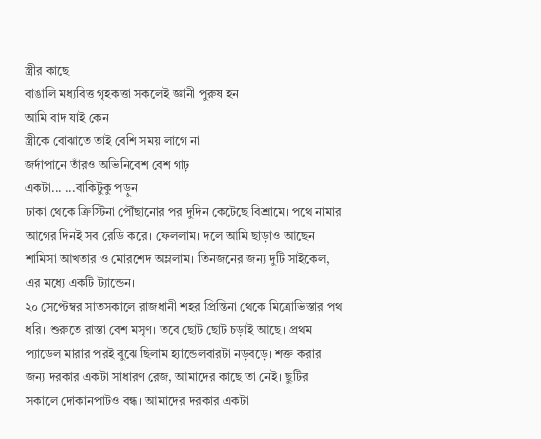স্ত্রীর কাছে
বাঙালি মধ্যবিত্ত গৃহকত্তা সকলেই জ্ঞানী পুরুষ হন
আমি বাদ যাই কেন
স্ত্রীকে বোঝাতে তাই বেশি সময় লাগে না
জর্দাপানে তাঁরও অভিনিবেশ বেশ গাঢ়
একটা... ...বাকিটুকু পড়ুন
ঢাকা থেকে ক্রিস্টিনা পৌঁছানোর পর দুদিন কেটেছে বিশ্রামে। পথে নামার আগের দিনই সব রেডি করে। ফেললাম। দলে আমি ছাড়াও আছেন শামিসা আখতার ও মোরশেদ অম্ললাম। তিনজনের জন্য দুটি সাইকেল, এর মধ্যে একটি ট্যান্ডেন।
২০ সেপ্টেম্বর সাতসকালে রাজধানী শহর প্রিন্তিনা থেকে মিত্রোভিস্তার পথ ধরি। শুরুতে রাস্তা বেশ মসৃণ। তবে ছোট ছোট চড়াই আছে। প্রথম প্যাডেল মারার পরই বুঝে ছিলাম হ্যান্ডেলবারটা নড়বড়ে। শক্ত করার জন্য দরকার একটা সাধারণ রেজ, আমাদের কাছে তা নেই। ছুটির সকালে দোকানপাটও বন্ধ। আমাদের দরকার একটা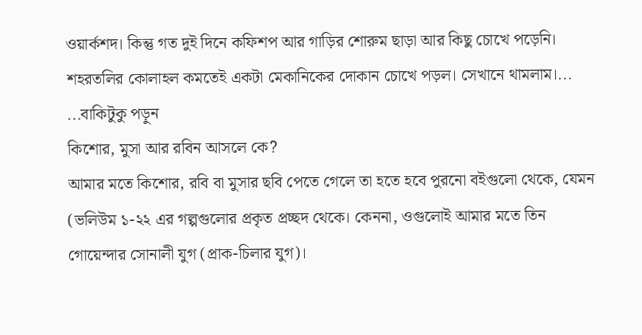ওয়ার্কশদ। কিন্তু গত দুই দিনে কফিশপ আর গাড়ির শোরুম ছাড়া আর কিছু চোখে পড়েনি।
শহরতলির কোলাহল কমতেই একটা মেকানিকের দোকান চোখে পড়ল। সেখানে থামলাম।... ...বাকিটুকু পড়ুন
কিশোর, মুসা আর রবিন আসলে কে?
আমার মতে কিশোর, রবি বা মুসার ছবি পেতে গেলে তা হতে হবে পুরনো বইগুলো থেকে, যেমন (ভলিউম ১-২২ এর গল্পগুলোর প্রকৃত প্রচ্ছদ থেকে। কেননা, ওগুলোই আমার মতে তিন গোয়েন্দার সোনালী যুগ (প্রাক-চিলার যুগ)।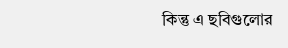কিন্তু এ ছবিগুলোর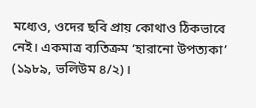মধ্যেও, ওদের ছবি প্রায় কোথাও ঠিকভাবে নেই। একমাত্র ব্যতিক্রম ‘হারানো উপত্যকা’ (১৯৮৯, ভলিউম ৪/২)।